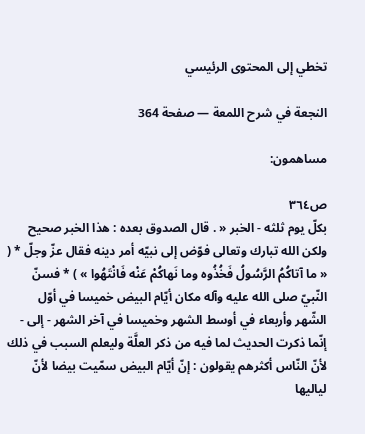تخطي إلى المحتوى الرئيسي

النجعة في شرح اللمعة — صفحة 364

مساهمون:

ص٣٦٤
بكلّ يوم ثلثه - الخبر « . قال الصدوق بعده : هذا الخبر صحيح ولكن الله تبارك وتعالى فوّض إلى نبيّه أمر دينه فقال عزّ وجلّ * ( « ما آتاكُمُ الرَّسُولُ فَخُذُوه وما نَهاكُمْ عَنْه فَانْتَهُوا » ) * فسنّ النّبيّ صلى الله عليه وآله مكان أيّام البيض خميسا في أوّل الشّهر وأربعاء في أوسط الشهر وخميسا في آخر الشهر - إلى - إنّما ذكرت الحديث لما فيه من ذكر العلَّة وليعلم السبب في ذلك لأنّ النّاس أكثرهم يقولون : إنّ أيّام البيض سمّيت بيضا لأنّ لياليها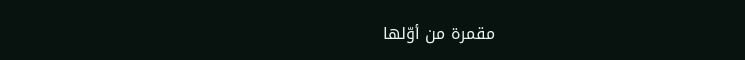مقمرة من أوّلها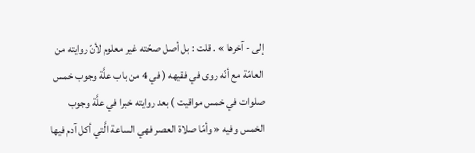إلى - آخرها » . قلت : بل أصل صحّته غير معلوم لأنّ روايته من العامّة مع أنّه روى في فقيهه ( في 4 من باب علَّة وجوب خمس صلوات في خمس مواقيت ) بعد روايته خبرا في علَّة وجوب الخمس وفيه « وأمّا صلاة العصر فهي الساعة الَّتي أكل آدم فيها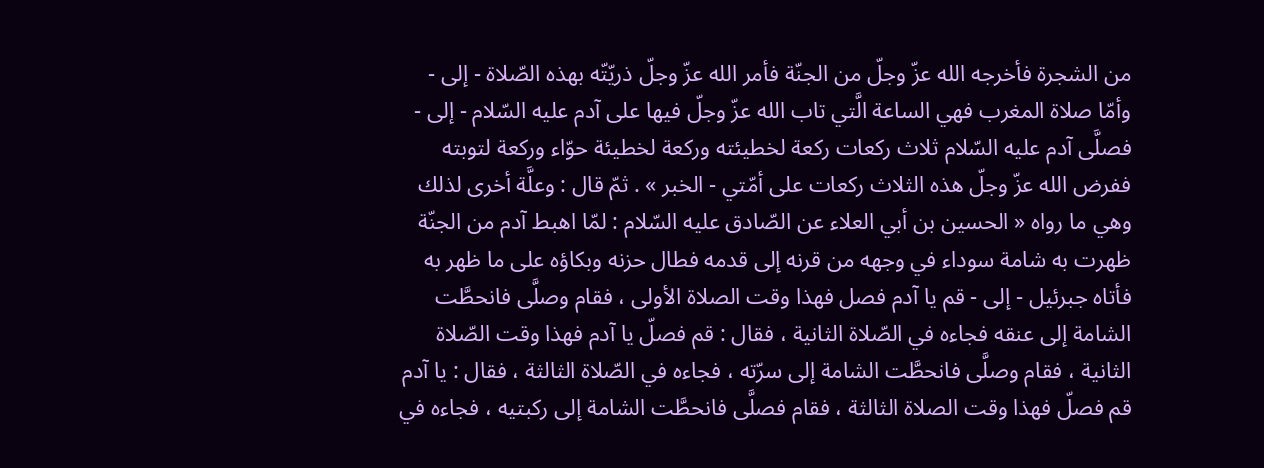من الشجرة فأخرجه الله عزّ وجلّ من الجنّة فأمر الله عزّ وجلّ ذريّتّه بهذه الصّلاة - إلى - وأمّا صلاة المغرب فهي الساعة الَّتي تاب الله عزّ وجلّ فيها على آدم عليه السّلام - إلى - فصلَّى آدم عليه السّلام ثلاث ركعات ركعة لخطيئته وركعة لخطيئة حوّاء وركعة لتوبته ففرض الله عزّ وجلّ هذه الثلاث ركعات على أمّتي - الخبر » . ثمّ قال : وعلَّة أخرى لذلك وهي ما رواه « الحسين بن أبي العلاء عن الصّادق عليه السّلام : لمّا اهبط آدم من الجنّة ظهرت به شامة سوداء في وجهه من قرنه إلى قدمه فطال حزنه وبكاؤه على ما ظهر به فأتاه جبرئيل - إلى - قم يا آدم فصل فهذا وقت الصلاة الأولى ، فقام وصلَّى فانحطَّت الشامة إلى عنقه فجاءه في الصّلاة الثانية ، فقال : قم فصلّ يا آدم فهذا وقت الصّلاة الثانية ، فقام وصلَّى فانحطَّت الشامة إلى سرّته ، فجاءه في الصّلاة الثالثة ، فقال : يا آدم قم فصلّ فهذا وقت الصلاة الثالثة ، فقام فصلَّى فانحطَّت الشامة إلى ركبتيه ، فجاءه في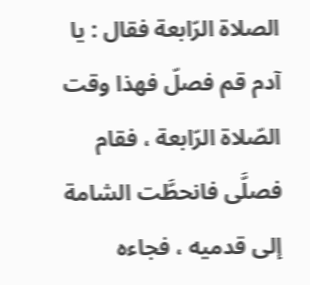الصلاة الرّابعة فقال : يا آدم قم فصلّ فهذا وقت الصّلاة الرّابعة ، فقام فصلَّى فانحطَّت الشامة إلى قدميه ، فجاءه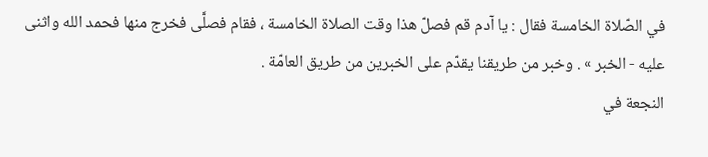في الصّلاة الخامسة فقال : يا آدم قم فصلّ هذا وقت الصلاة الخامسة ، فقام فصلَّى فخرج منها فحمد الله واثنى عليه - الخبر » . وخبر من طريقنا يقدّم على الخبرين من طريق العامّة .
النجعة في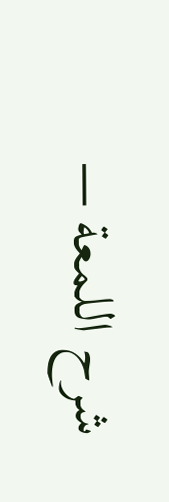شرح اللمعة —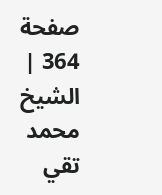صفحة 364 | الشيخ محمد تقي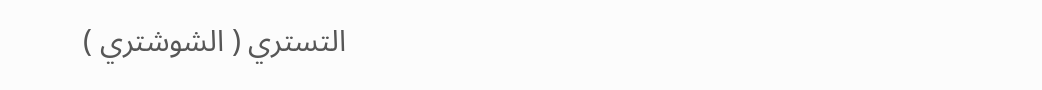التستري ( الشوشتري )